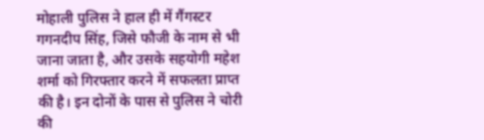मोहाली पुलिस ने हाल ही में गैंगस्टर गगनदीप सिंह, जिसे फौजी के नाम से भी जाना जाता है, और उसके सहयोगी महेश शर्मा को गिरफ्तार करने में सफलता प्राप्त की है। इन दोनों के पास से पुलिस ने चोरी की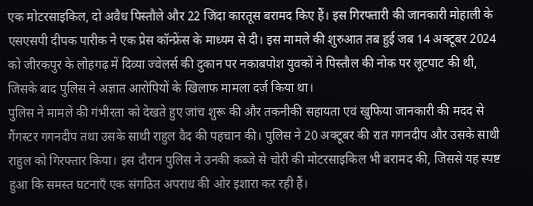एक मोटरसाइकिल, दो अवैध पिस्तौले और 22 जिंदा कारतूस बरामद किए हैं। इस गिरफ्तारी की जानकारी मोहाली के एसएसपी दीपक पारीक ने एक प्रेस कॉन्फ्रेंस के माध्यम से दी। इस मामले की शुरुआत तब हुई जब 14 अक्टूबर 2024 को जीरकपुर के लोहगढ़ में दिव्या ज्वेलर्स की दुकान पर नकाबपोश युवकों ने पिस्तौल की नोक पर लूटपाट की थी, जिसके बाद पुलिस ने अज्ञात आरोपियों के खिलाफ मामला दर्ज किया था।
पुलिस ने मामले की गंभीरता को देखते हुए जांच शुरू की और तकनीकी सहायता एवं खुफिया जानकारी की मदद से गैंगस्टर गगनदीप तथा उसके साथी राहुल वैद की पहचान की। पुलिस ने 20 अक्टूबर की रात गगनदीप और उसके साथी राहुल को गिरफ्तार किया। इस दौरान पुलिस ने उनकी कब्जे से चोरी की मोटरसाइकिल भी बरामद की, जिससे यह स्पष्ट हुआ कि समस्त घटनाएँ एक संगठित अपराध की ओर इशारा कर रही हैं।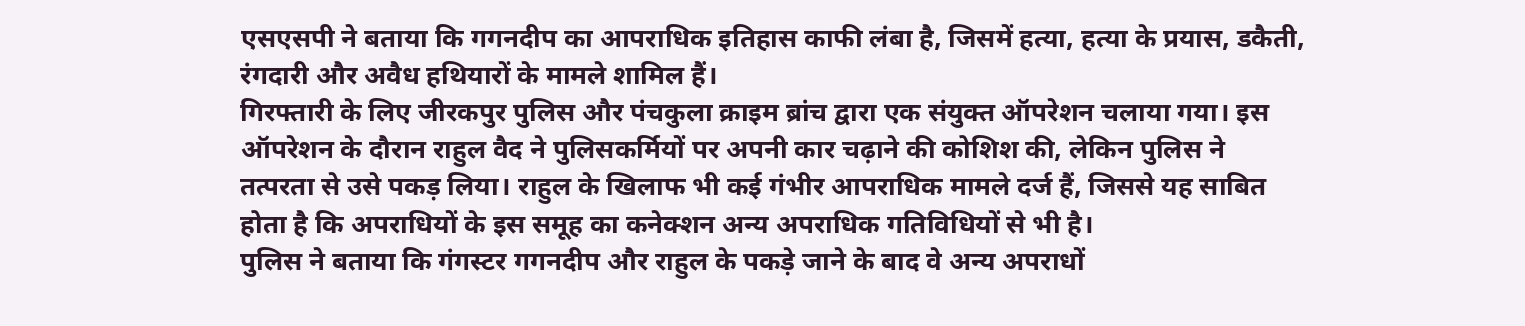एसएसपी ने बताया कि गगनदीप का आपराधिक इतिहास काफी लंबा है, जिसमें हत्या, हत्या के प्रयास, डकैती, रंगदारी और अवैध हथियारों के मामले शामिल हैं।
गिरफ्तारी के लिए जीरकपुर पुलिस और पंचकुला क्राइम ब्रांच द्वारा एक संयुक्त ऑपरेशन चलाया गया। इस ऑपरेशन के दौरान राहुल वैद ने पुलिसकर्मियों पर अपनी कार चढ़ाने की कोशिश की, लेकिन पुलिस ने तत्परता से उसे पकड़ लिया। राहुल के खिलाफ भी कई गंभीर आपराधिक मामले दर्ज हैं, जिससे यह साबित होता है कि अपराधियों के इस समूह का कनेक्शन अन्य अपराधिक गतिविधियों से भी है।
पुलिस ने बताया कि गंगस्टर गगनदीप और राहुल के पकड़े जाने के बाद वे अन्य अपराधों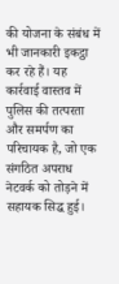की योजना के संबंध में भी जानकारी इकट्ठा कर रहे हैं। यह कार्रवाई वास्तव में पुलिस की तत्परता और समर्पण का परिचायक है, जो एक संगठित अपराध नेटवर्क को तोड़ने में सहायक सिद्ध हुई।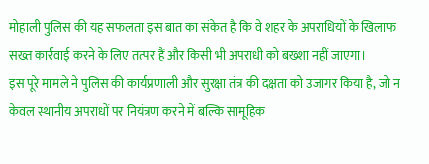मोहाली पुलिस की यह सफलता इस बात का संकेत है कि वे शहर के अपराधियों के खिलाफ सख्त कार्रवाई करने के लिए तत्पर हैं और किसी भी अपराधी को बख्शा नहीं जाएगा।
इस पूरे मामले ने पुलिस की कार्यप्रणाली और सुरक्षा तंत्र की दक्षता को उजागर किया है, जो न केवल स्थानीय अपराधों पर नियंत्रण करने में बल्कि सामूहिक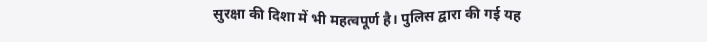सुरक्षा की दिशा में भी महत्वपूर्ण है। पुलिस द्वारा की गई यह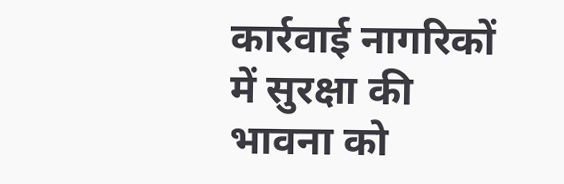कार्रवाई नागरिकों में सुरक्षा की भावना को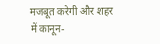मजबूत करेगी और शहर में कानून-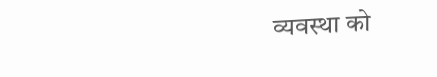व्यवस्था को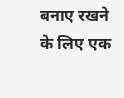बनाए रखने के लिए एक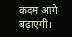कदम आगे बढ़ाएगी।